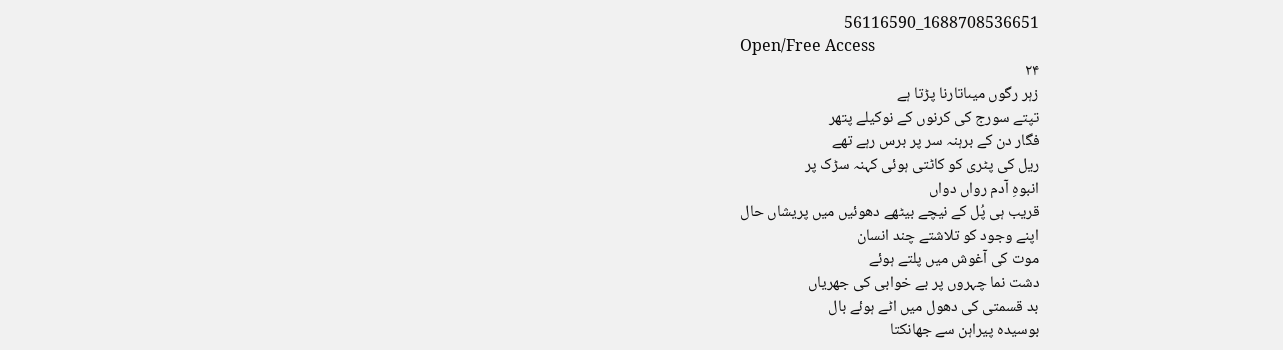1688708536651_56116590
Open/Free Access
۲۴
زہر رگوں میںاتارنا پڑتا ہے
تپتے سورج کی کرنوں کے نوکیلے پتھر
فگار دن کے برہنہ سر پر برس رہے تھے
ریل کی پٹری کو کاٹتی ہوئی کہنہ سڑک پر
انبوہِ آدم رواں دواں
قریب ہی پُل کے نیچے بیٹھے دھوئیں میں پریشاں حال
اپنے وجود کو تلاشتے چند انسان
موت کی آغوش میں پلتے ہوئے
دشت نما چہروں پر بے خوابی کی جھریاں
بد قسمتی کی دھول میں اٹے ہوئے بال
بوسیدہ پیراہن سے جھانکتا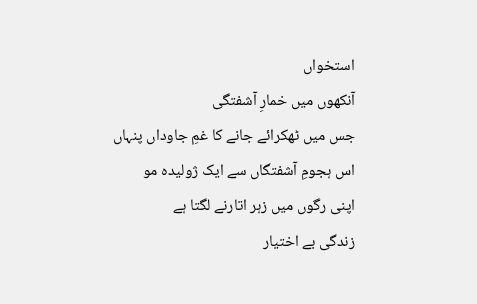استخواں
آنکھوں میں خمارِ آشفتگی
جس میں ٹھکرائے جانے کا غمِ جاوداں پنہاں
اس ہجومِ آشفتگاں سے ایک ژولیدہ مو
اپنی رگوں میں زہر اتارنے لگتا ہے
زندگی بے اختیار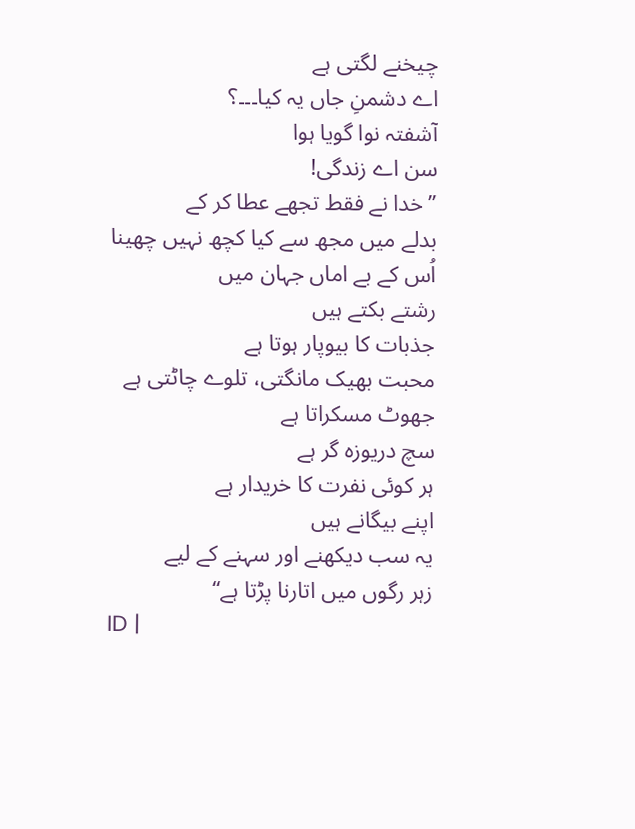چیخنے لگتی ہے
اے دشمنِ جاں یہ کیا۔۔۔؟
آشفتہ نوا گویا ہوا
سن اے زندگی!
’’خدا نے فقط تجھے عطا کر کے
بدلے میں مجھ سے کیا کچھ نہیں چھینا
اُس کے بے اماں جہان میں
رشتے بکتے ہیں
جذبات کا بیوپار ہوتا ہے
محبت بھیک مانگتی، تلوے چاٹتی ہے
جھوٹ مسکراتا ہے
سچ دریوزہ گر ہے
ہر کوئی نفرت کا خریدار ہے
اپنے بیگانے ہیں
یہ سب دیکھنے اور سہنے کے لیے
زہر رگوں میں اتارنا پڑتا ہے‘‘
ID |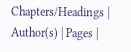Chapters/Headings | Author(s) | Pages |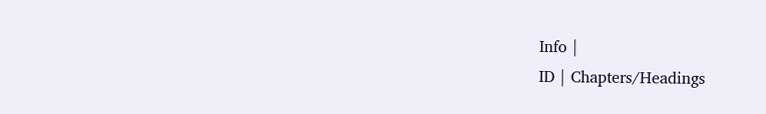Info |
ID | Chapters/Headings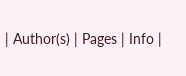| Author(s) | Pages | Info |